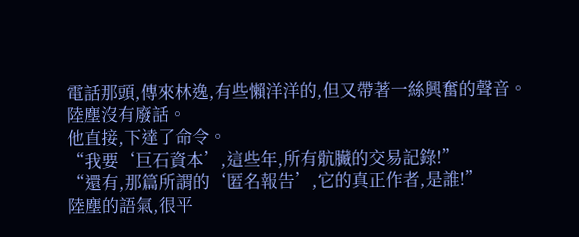電話那頭,傳來林逸,有些懶洋洋的,但又帶著一絲興奮的聲音。
陸塵沒有廢話。
他直接,下達了命令。
“我要‘巨石資本’,這些年,所有骯臟的交易記錄!”
“還有,那篇所謂的‘匿名報告’,它的真正作者,是誰!”
陸塵的語氣,很平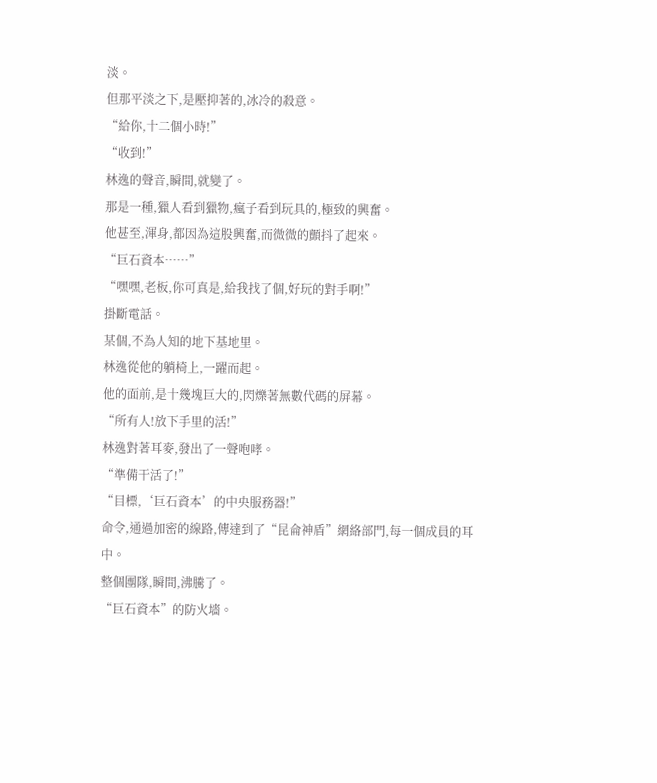淡。
但那平淡之下,是壓抑著的,冰冷的殺意。
“給你,十二個小時!”
“收到!”
林逸的聲音,瞬間,就變了。
那是一種,獵人看到獵物,瘋子看到玩具的,極致的興奮。
他甚至,渾身,都因為這股興奮,而微微的顫抖了起來。
“巨石資本……”
“嘿嘿,老板,你可真是,給我找了個,好玩的對手啊!”
掛斷電話。
某個,不為人知的地下基地里。
林逸從他的躺椅上,一躍而起。
他的面前,是十幾塊巨大的,閃爍著無數代碼的屏幕。
“所有人!放下手里的活!”
林逸對著耳麥,發出了一聲咆哮。
“準備干活了!”
“目標,‘巨石資本’的中央服務器!”
命令,通過加密的線路,傳達到了“昆侖神盾”網絡部門,每一個成員的耳中。
整個團隊,瞬間,沸騰了。
“巨石資本”的防火墻。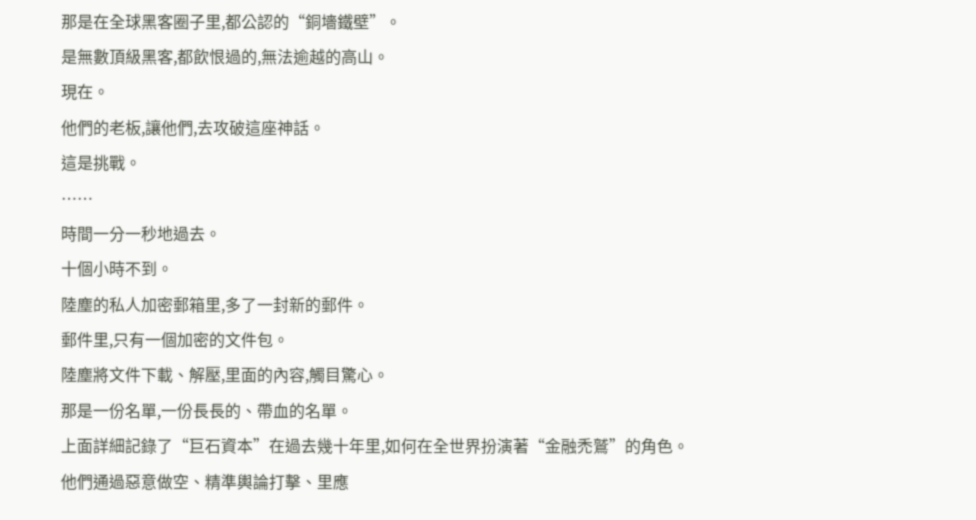那是在全球黑客圈子里,都公認的“銅墻鐵壁”。
是無數頂級黑客,都飲恨過的,無法逾越的高山。
現在。
他們的老板,讓他們,去攻破這座神話。
這是挑戰。
……
時間一分一秒地過去。
十個小時不到。
陸塵的私人加密郵箱里,多了一封新的郵件。
郵件里,只有一個加密的文件包。
陸塵將文件下載、解壓,里面的內容,觸目驚心。
那是一份名單,一份長長的、帶血的名單。
上面詳細記錄了“巨石資本”在過去幾十年里,如何在全世界扮演著“金融禿鷲”的角色。
他們通過惡意做空、精準輿論打擊、里應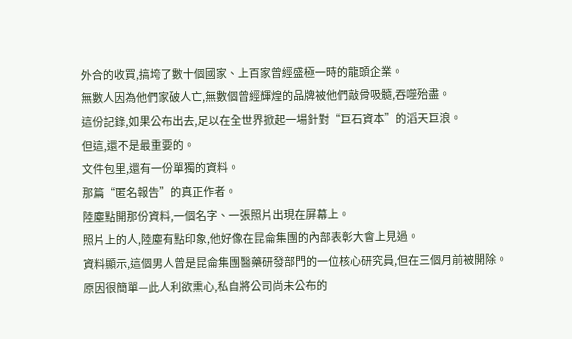外合的收買,搞垮了數十個國家、上百家曾經盛極一時的龍頭企業。
無數人因為他們家破人亡,無數個曾經輝煌的品牌被他們敲骨吸髓,吞噬殆盡。
這份記錄,如果公布出去,足以在全世界掀起一場針對“巨石資本”的滔天巨浪。
但這,還不是最重要的。
文件包里,還有一份單獨的資料。
那篇“匿名報告”的真正作者。
陸塵點開那份資料,一個名字、一張照片出現在屏幕上。
照片上的人,陸塵有點印象,他好像在昆侖集團的內部表彰大會上見過。
資料顯示,這個男人曾是昆侖集團醫藥研發部門的一位核心研究員,但在三個月前被開除。
原因很簡單—此人利欲熏心,私自將公司尚未公布的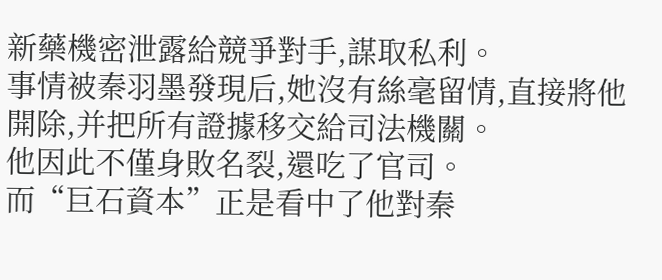新藥機密泄露給競爭對手,謀取私利。
事情被秦羽墨發現后,她沒有絲毫留情,直接將他開除,并把所有證據移交給司法機關。
他因此不僅身敗名裂,還吃了官司。
而“巨石資本”正是看中了他對秦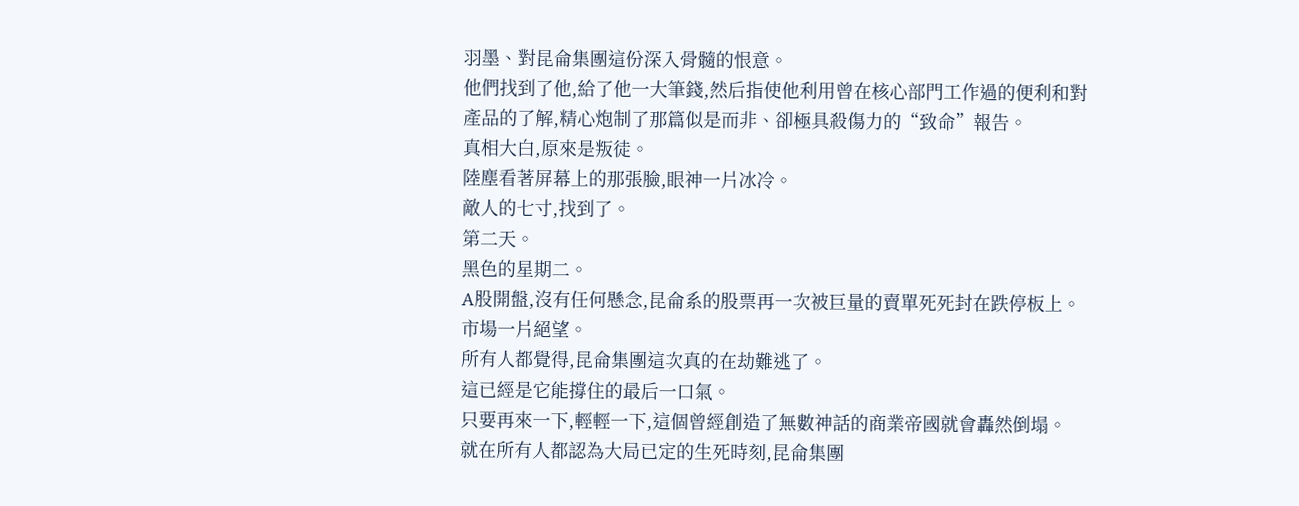羽墨、對昆侖集團這份深入骨髓的恨意。
他們找到了他,給了他一大筆錢,然后指使他利用曾在核心部門工作過的便利和對產品的了解,精心炮制了那篇似是而非、卻極具殺傷力的“致命”報告。
真相大白,原來是叛徒。
陸塵看著屏幕上的那張臉,眼神一片冰冷。
敵人的七寸,找到了。
第二天。
黑色的星期二。
A股開盤,沒有任何懸念,昆侖系的股票再一次被巨量的賣單死死封在跌停板上。
市場一片絕望。
所有人都覺得,昆侖集團這次真的在劫難逃了。
這已經是它能撐住的最后一口氣。
只要再來一下,輕輕一下,這個曾經創造了無數神話的商業帝國就會轟然倒塌。
就在所有人都認為大局已定的生死時刻,昆侖集團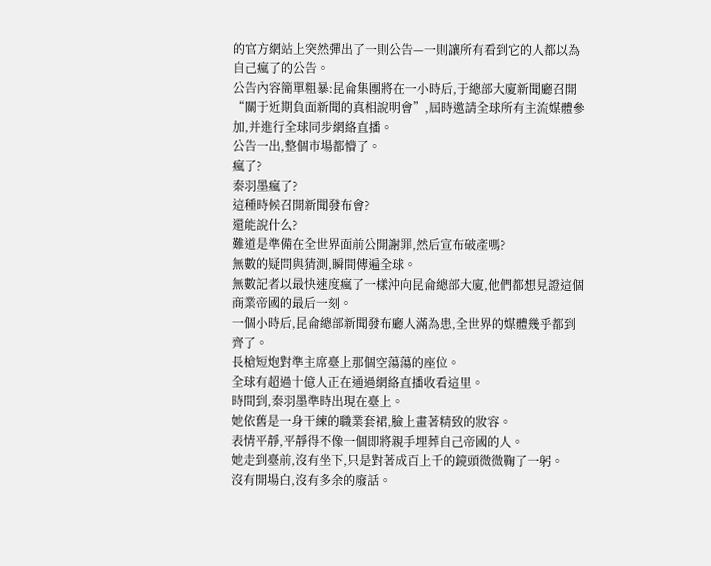的官方網站上突然彈出了一則公告—一則讓所有看到它的人都以為自己瘋了的公告。
公告內容簡單粗暴:昆侖集團將在一小時后,于總部大廈新聞廳召開“關于近期負面新聞的真相說明會”,屆時邀請全球所有主流媒體參加,并進行全球同步網絡直播。
公告一出,整個市場都懵了。
瘋了?
秦羽墨瘋了?
這種時候召開新聞發布會?
還能說什么?
難道是準備在全世界面前公開謝罪,然后宣布破產嗎?
無數的疑問與猜測,瞬間傳遍全球。
無數記者以最快速度瘋了一樣沖向昆侖總部大廈,他們都想見證這個商業帝國的最后一刻。
一個小時后,昆侖總部新聞發布廳人滿為患,全世界的媒體幾乎都到齊了。
長槍短炮對準主席臺上那個空蕩蕩的座位。
全球有超過十億人正在通過網絡直播收看這里。
時間到,秦羽墨準時出現在臺上。
她依舊是一身干練的職業套裙,臉上畫著精致的妝容。
表情平靜,平靜得不像一個即將親手埋葬自己帝國的人。
她走到臺前,沒有坐下,只是對著成百上千的鏡頭微微鞠了一躬。
沒有開場白,沒有多余的廢話。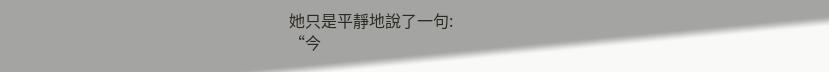她只是平靜地說了一句:
“今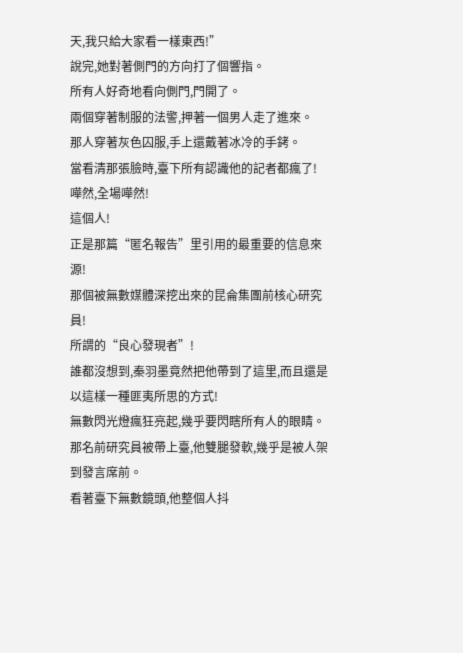天,我只給大家看一樣東西!”
說完,她對著側門的方向打了個響指。
所有人好奇地看向側門,門開了。
兩個穿著制服的法警,押著一個男人走了進來。
那人穿著灰色囚服,手上還戴著冰冷的手銬。
當看清那張臉時,臺下所有認識他的記者都瘋了!
嘩然,全場嘩然!
這個人!
正是那篇“匿名報告”里引用的最重要的信息來源!
那個被無數媒體深挖出來的昆侖集團前核心研究員!
所謂的“良心發現者”!
誰都沒想到,秦羽墨竟然把他帶到了這里,而且還是以這樣一種匪夷所思的方式!
無數閃光燈瘋狂亮起,幾乎要閃瞎所有人的眼睛。
那名前研究員被帶上臺,他雙腿發軟,幾乎是被人架到發言席前。
看著臺下無數鏡頭,他整個人抖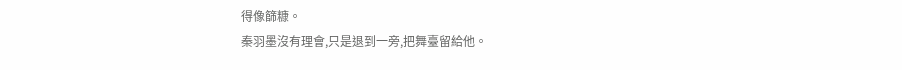得像篩糠。
秦羽墨沒有理會,只是退到一旁,把舞臺留給他。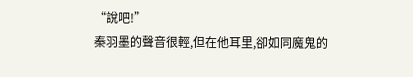“說吧!”
秦羽墨的聲音很輕,但在他耳里,卻如同魔鬼的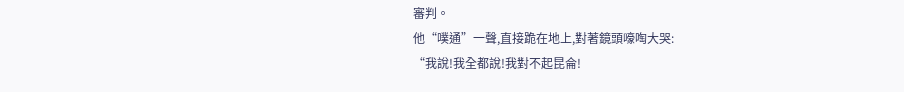審判。
他“噗通”一聲,直接跪在地上,對著鏡頭嚎啕大哭:
“我說!我全都說!我對不起昆侖!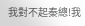我對不起秦總!我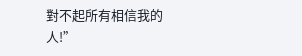對不起所有相信我的人!”